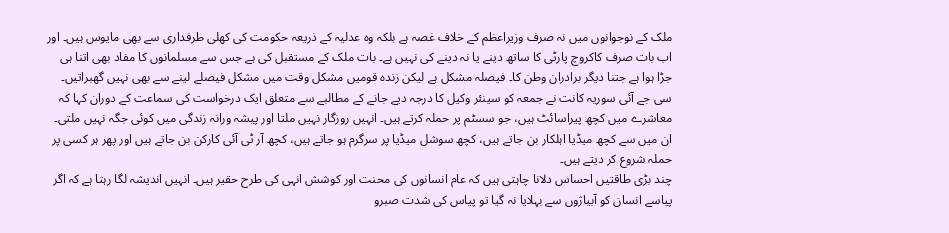ملک کے نوجوانوں میں نہ صرف وزیراعظم کے خلاف غصہ ہے بلکہ وہ عدلیہ کے ذریعہ حکومت کی کھلی طرفداری سے بھی مایوس ہیں۔ اور اب بات صرف کاکروچ پارٹی کا ساتھ دینے یا نہ دینے کی نہیں ہے۔ بات ملک کے مستقبل کی ہے جس سے مسلمانوں کا مفاد بھی اتنا ہی جڑا ہوا ہے جتنا دیگر برادران وطن کا۔ فیصلہ مشکل ہے لیکن زندہ قومیں مشکل وقت میں مشکل فیصلے لینے سے بھی نہیں گھبراتیں۔
سی جے آئی سوریہ کانت نے جمعہ کو سینئر وکیل کا درجہ دیے جانے کے مطالبے سے متعلق ایک درخواست کی سماعت کے دوران کہا کہ معاشرے میں کچھ پیراسائٹ ہیں، جو سسٹم پر حملہ کرتے ہیں۔ انہیں روزگار نہیں ملتا اور پیشہ ورانہ زندگی میں کوئی جگہ نہیں ملتی۔ ان میں سے کچھ میڈیا اہلکار بن جاتے ہیں، کچھ سوشل میڈیا پر سرگرم ہو جاتے ہیں، کچھ آر ٹی آئی کارکن بن جاتے ہیں اور پھر ہر کسی پر حملہ شروع کر دیتے ہیں۔
چند بڑی طاقتیں احساس دلانا چاہتی ہیں کہ عام انسانوں کی محنت اور کوشش انہی کی طرح حقیر ہیں۔ انہیں اندیشہ لگا رہتا ہے کہ اگر پیاسے انسان کو آبیاژوں سے بہلایا نہ گیا تو پیاس کی شدت صبرو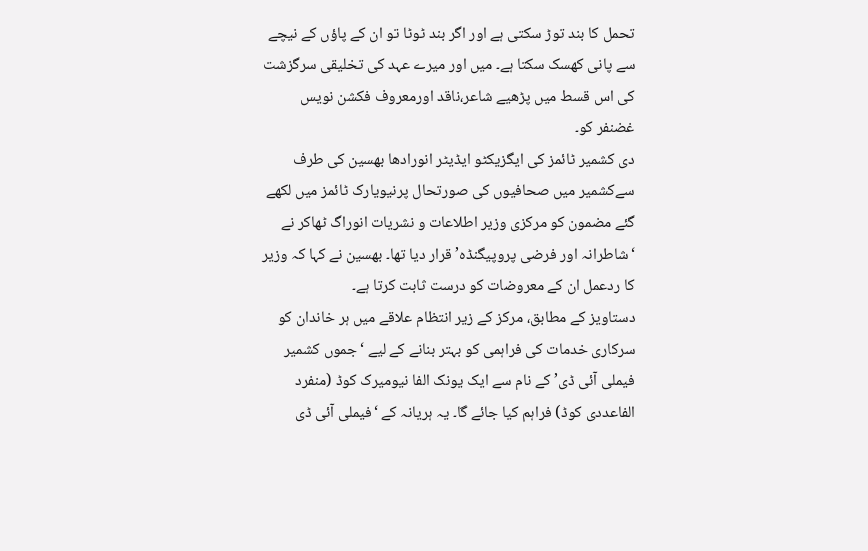تحمل کا بند توڑ سکتی ہے اور اگر بند ٹوٹا تو ان کے پاؤں کے نیچے سے پانی کھسک سکتا ہے۔ میں اور میرے عہد کی تخلیقی سرگزشت کی اس قسط میں پڑھیے شاعر،ناقد اورمعروف فکشن نویس غضنفر کو۔
دی کشمیر ٹائمز کی ایگزیکٹو ایڈیٹر انورادھا بھسین کی طرف سےکشمیر میں صحافیوں کی صورتحال پرنیویارک ٹائمز میں لکھے گئے مضمون کو مرکزی وزیر اطلاعات و نشریات انوراگ ٹھاکر نے ‘شاطرانہ اور فرضی پروپیگنڈہ’ قرار دیا تھا۔ بھسین نے کہا کہ وزیر کا ردعمل ان کے معروضات کو درست ثابت کرتا ہے۔
دستاویز کے مطابق، مرکز کے زیر انتظام علاقے میں ہر خاندان کو سرکاری خدمات کی فراہمی کو بہتر بنانے کے لیے ‘جموں کشمیر فیملی آئی ڈی’ کے نام سے ایک یونک الفا نیومیرک کوڈ (منفرد الفاعددی کوڈ) فراہم کیا جائے گا۔ یہ ہریانہ کے ‘فیملی آئی ڈی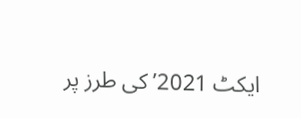ایکٹ 2021’ کی طرز پر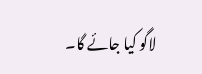لاگو کیا جائے گا۔